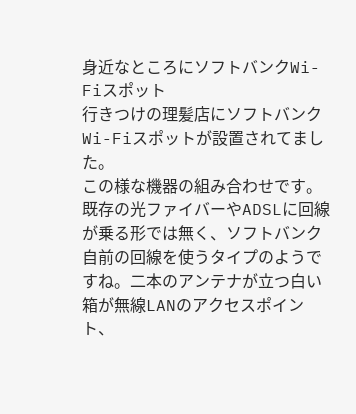身近なところにソフトバンクWi-Fiスポット
行きつけの理髪店にソフトバンクWi-Fiスポットが設置されてました。
この様な機器の組み合わせです。
既存の光ファイバーやADSLに回線が乗る形では無く、ソフトバンク自前の回線を使うタイプのようですね。二本のアンテナが立つ白い箱が無線LANのアクセスポイント、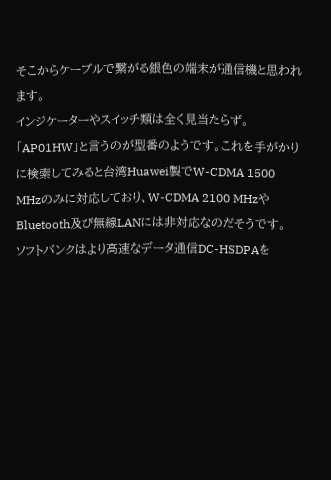そこからケーブルで繋がる銀色の端末が通信機と思われます。
インジケーターやスイッチ類は全く見当たらず。「AP01HW」と言うのが型番のようです。これを手がかりに検索してみると台湾Huawei製でW-CDMA 1500 MHzのみに対応しており、W-CDMA 2100 MHzやBluetooth及び無線LANには非対応なのだそうです。
ソフトバンクはより高速なデータ通信DC-HSDPAを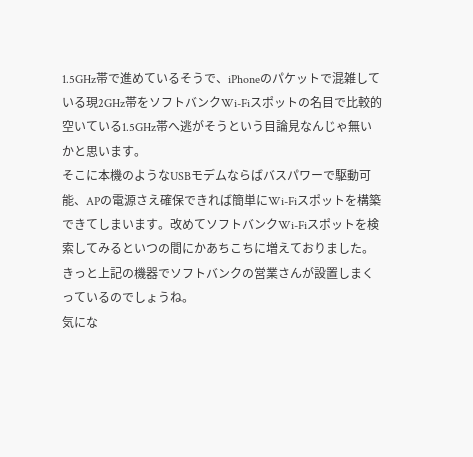1.5GHz帯で進めているそうで、iPhoneのパケットで混雑している現2GHz帯をソフトバンクWi-Fiスポットの名目で比較的空いている1.5GHz帯へ逃がそうという目論見なんじゃ無いかと思います。
そこに本機のようなUSBモデムならばバスパワーで駆動可能、APの電源さえ確保できれば簡単にWi-Fiスポットを構築できてしまいます。改めてソフトバンクWi-Fiスポットを検索してみるといつの間にかあちこちに増えておりました。きっと上記の機器でソフトバンクの営業さんが設置しまくっているのでしょうね。
気にな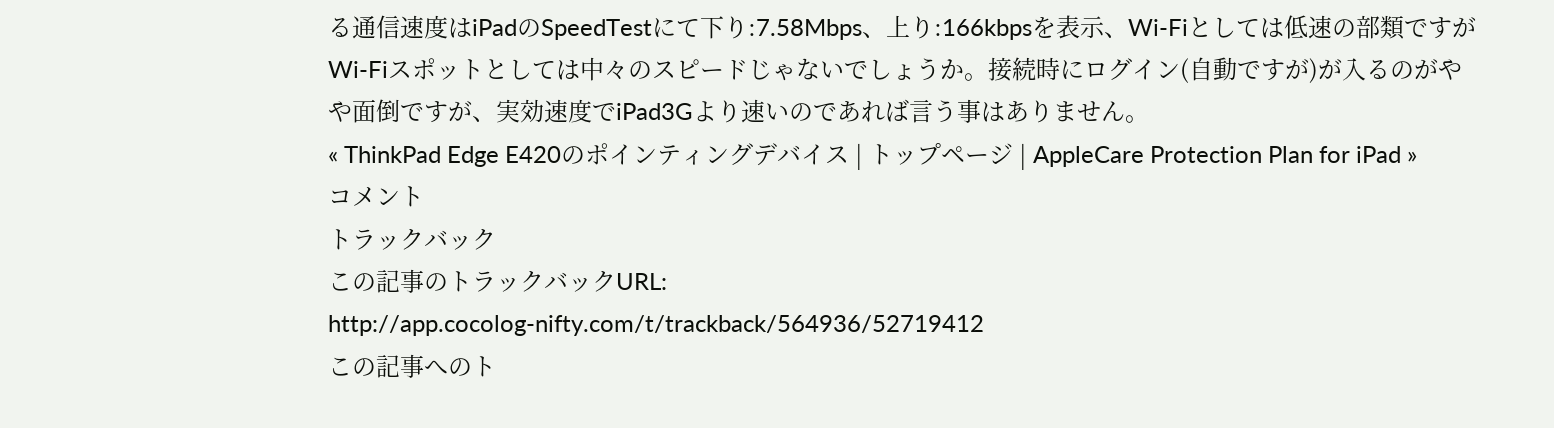る通信速度はiPadのSpeedTestにて下り:7.58Mbps、上り:166kbpsを表示、Wi-Fiとしては低速の部類ですがWi-Fiスポットとしては中々のスピードじゃないでしょうか。接続時にログイン(自動ですが)が入るのがやや面倒ですが、実効速度でiPad3Gより速いのであれば言う事はありません。
« ThinkPad Edge E420のポインティングデバイス | トップページ | AppleCare Protection Plan for iPad »
コメント
トラックバック
この記事のトラックバックURL:
http://app.cocolog-nifty.com/t/trackback/564936/52719412
この記事へのト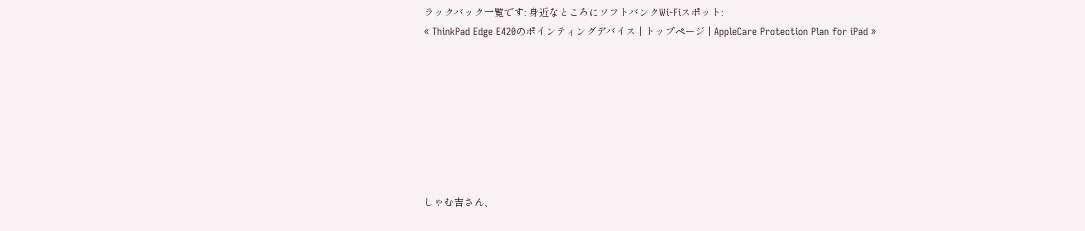ラックバック一覧です: 身近なところにソフトバンクWi-Fiスポット:
« ThinkPad Edge E420のポインティングデバイス | トップページ | AppleCare Protection Plan for iPad »








しゃむ吉さん、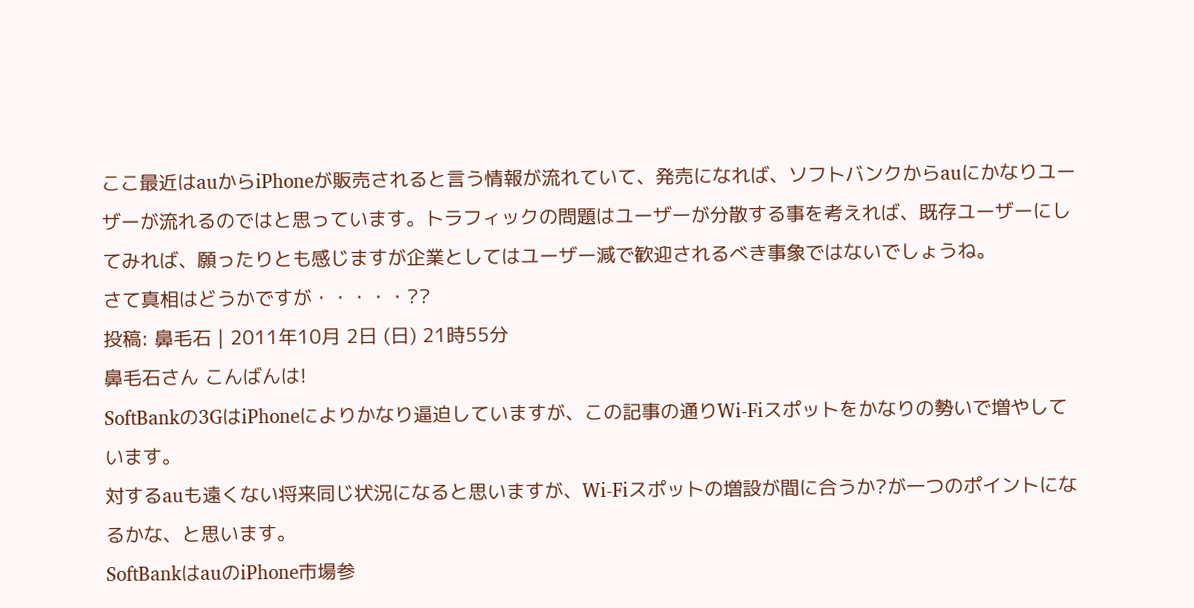ここ最近はauからiPhoneが販売されると言う情報が流れていて、発売になれば、ソフトバンクからauにかなりユーザーが流れるのではと思っています。トラフィックの問題はユーザーが分散する事を考えれば、既存ユーザーにしてみれば、願ったりとも感じますが企業としてはユーザー減で歓迎されるべき事象ではないでしょうね。
さて真相はどうかですが・・・・・??
投稿: 鼻毛石 | 2011年10月 2日 (日) 21時55分
鼻毛石さん こんばんは!
SoftBankの3GはiPhoneによりかなり逼迫していますが、この記事の通りWi-Fiスポットをかなりの勢いで増やしています。
対するauも遠くない将来同じ状況になると思いますが、Wi-Fiスポットの増設が間に合うか?が一つのポイントになるかな、と思います。
SoftBankはauのiPhone市場参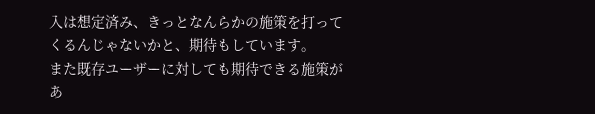入は想定済み、きっとなんらかの施策を打ってくるんじゃないかと、期待もしています。
また既存ユーザーに対しても期待できる施策があ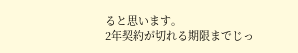ると思います。
2年契約が切れる期限までじっ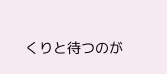くりと待つのが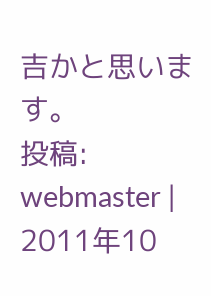吉かと思います。
投稿: webmaster | 2011年10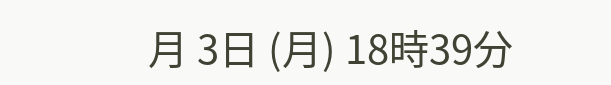月 3日 (月) 18時39分